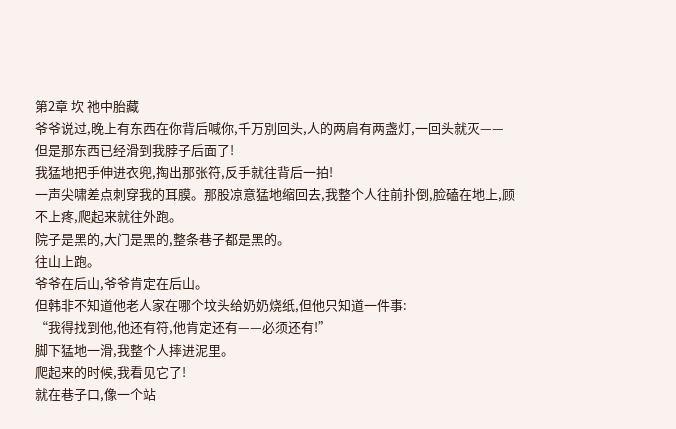第2章 坎 祂中胎藏
爷爷说过,晚上有东西在你背后喊你,千万別回头,人的两肩有两盏灯,一回头就灭——
但是那东西已经滑到我脖子后面了!
我猛地把手伸进衣兜,掏出那张符,反手就往背后一拍!
一声尖啸差点刺穿我的耳膜。那股凉意猛地缩回去,我整个人往前扑倒,脸磕在地上,顾不上疼,爬起来就往外跑。
院子是黑的,大门是黑的,整条巷子都是黑的。
往山上跑。
爷爷在后山,爷爷肯定在后山。
但韩非不知道他老人家在哪个坟头给奶奶烧纸,但他只知道一件事:
“我得找到他,他还有符,他肯定还有——必须还有!”
脚下猛地一滑,我整个人摔进泥里。
爬起来的时候,我看见它了!
就在巷子口,像一个站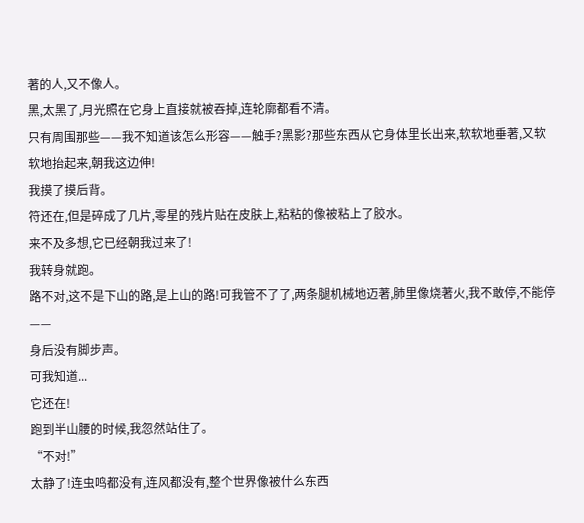著的人,又不像人。
黑,太黑了,月光照在它身上直接就被吞掉,连轮廓都看不清。
只有周围那些——我不知道该怎么形容——触手?黑影?那些东西从它身体里长出来,软软地垂著,又软软地抬起来,朝我这边伸!
我摸了摸后背。
符还在,但是碎成了几片,零星的残片贴在皮肤上,粘粘的像被粘上了胶水。
来不及多想,它已经朝我过来了!
我转身就跑。
路不对,这不是下山的路,是上山的路!可我管不了了,两条腿机械地迈著,肺里像烧著火,我不敢停,不能停——
身后没有脚步声。
可我知道...
它还在!
跑到半山腰的时候,我忽然站住了。
“不对!”
太静了!连虫鸣都没有,连风都没有,整个世界像被什么东西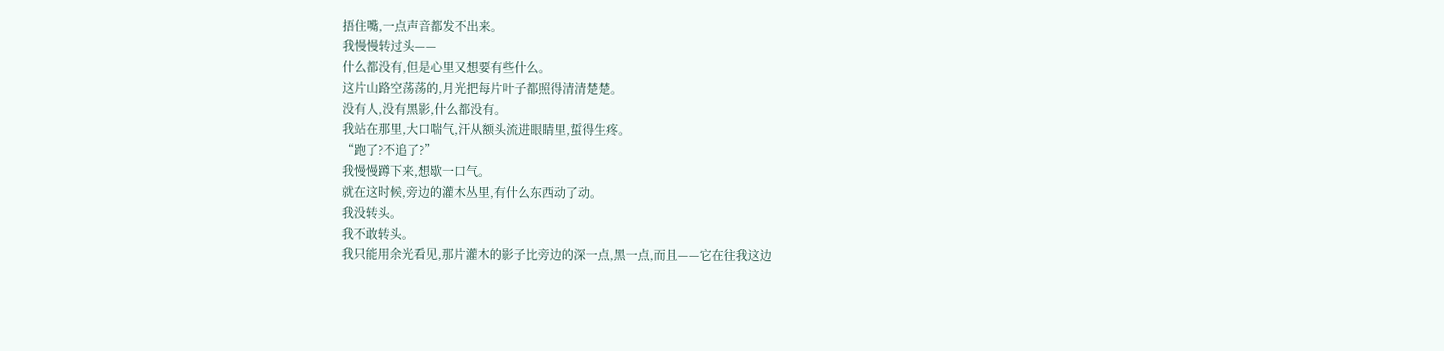捂住嘴,一点声音都发不出来。
我慢慢转过头——
什么都没有,但是心里又想要有些什么。
这片山路空荡荡的,月光把每片叶子都照得清清楚楚。
没有人,没有黑影,什么都没有。
我站在那里,大口喘气,汗从额头流进眼睛里,蜇得生疼。
“跑了?不追了?”
我慢慢蹲下来,想歇一口气。
就在这时候,旁边的灌木丛里,有什么东西动了动。
我没转头。
我不敢转头。
我只能用余光看见,那片灌木的影子比旁边的深一点,黑一点,而且——它在往我这边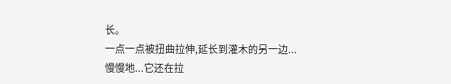长。
一点一点被扭曲拉伸,延长到灌木的另一边...
慢慢地...它还在拉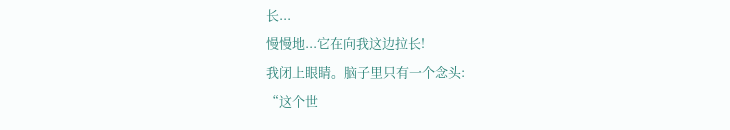长...
慢慢地...它在向我这边拉长!
我闭上眼睛。脑子里只有一个念头:
“这个世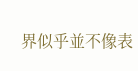界似乎並不像表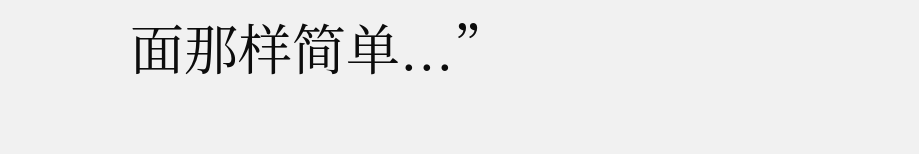面那样简单...”